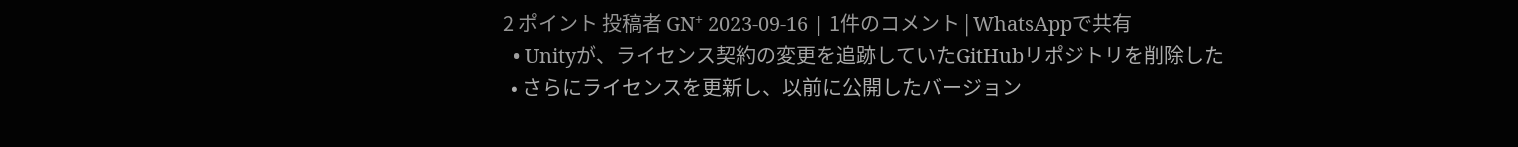2 ポイント 投稿者 GN⁺ 2023-09-16 | 1件のコメント | WhatsAppで共有
  • Unityが、ライセンス契約の変更を追跡していたGitHubリポジトリを削除した
  • さらにライセンスを更新し、以前に公開したバージョン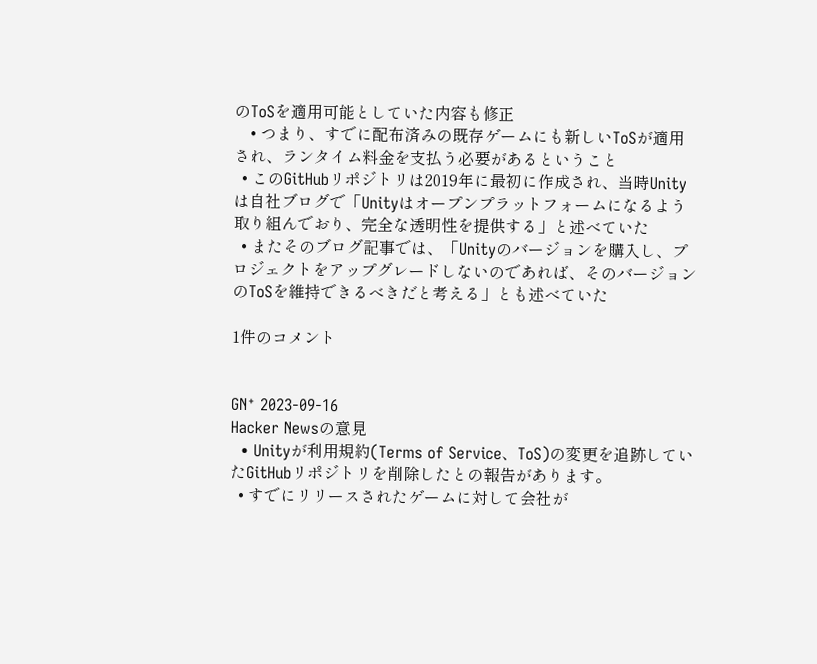のToSを適用可能としていた内容も修正
    • つまり、すでに配布済みの既存ゲームにも新しいToSが適用され、ランタイム料金を支払う必要があるということ
  • このGitHubリポジトリは2019年に最初に作成され、当時Unityは自社ブログで「Unityはオープンプラットフォームになるよう取り組んでおり、完全な透明性を提供する」と述べていた
  • またそのブログ記事では、「Unityのバージョンを購入し、プロジェクトをアップグレードしないのであれば、そのバージョンのToSを維持できるべきだと考える」とも述べていた

1件のコメント


GN⁺ 2023-09-16
Hacker Newsの意見
  • Unityが利用規約(Terms of Service、ToS)の変更を追跡していたGitHubリポジトリを削除したとの報告があります。
  • すでにリリースされたゲームに対して会社が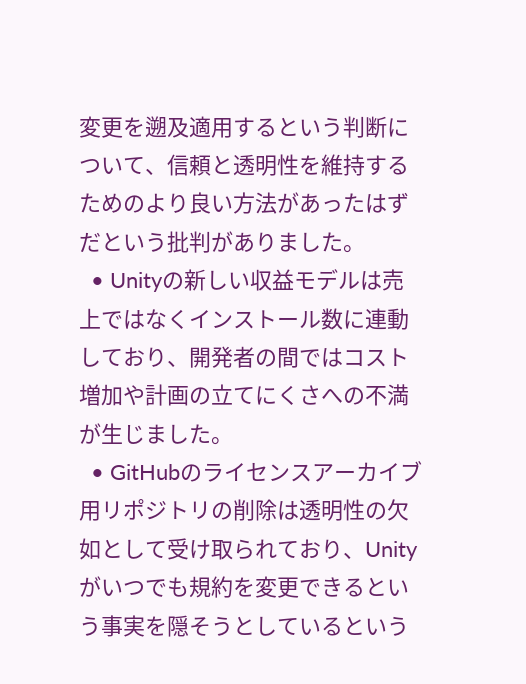変更を遡及適用するという判断について、信頼と透明性を維持するためのより良い方法があったはずだという批判がありました。
  • Unityの新しい収益モデルは売上ではなくインストール数に連動しており、開発者の間ではコスト増加や計画の立てにくさへの不満が生じました。
  • GitHubのライセンスアーカイブ用リポジトリの削除は透明性の欠如として受け取られており、Unityがいつでも規約を変更できるという事実を隠そうとしているという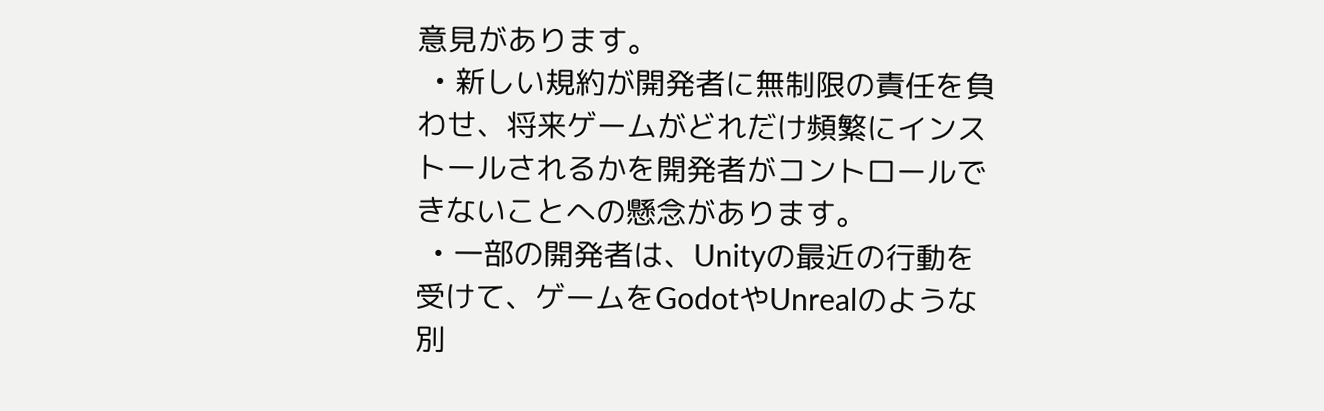意見があります。
  • 新しい規約が開発者に無制限の責任を負わせ、将来ゲームがどれだけ頻繁にインストールされるかを開発者がコントロールできないことへの懸念があります。
  • 一部の開発者は、Unityの最近の行動を受けて、ゲームをGodotやUnrealのような別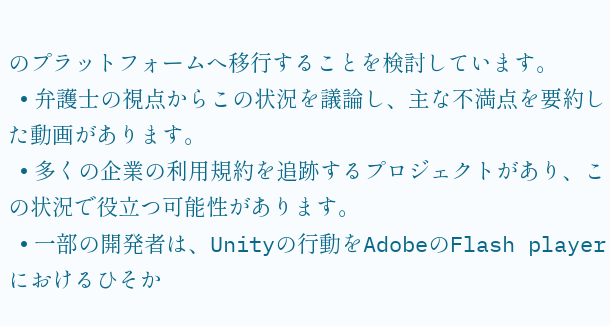のプラットフォームへ移行することを検討しています。
  • 弁護士の視点からこの状況を議論し、主な不満点を要約した動画があります。
  • 多くの企業の利用規約を追跡するプロジェクトがあり、この状況で役立つ可能性があります。
  • 一部の開発者は、Unityの行動をAdobeのFlash playerにおけるひそか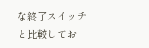な終了スイッチと比較してお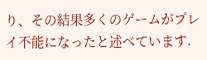り、その結果多くのゲームがプレイ不能になったと述べています.